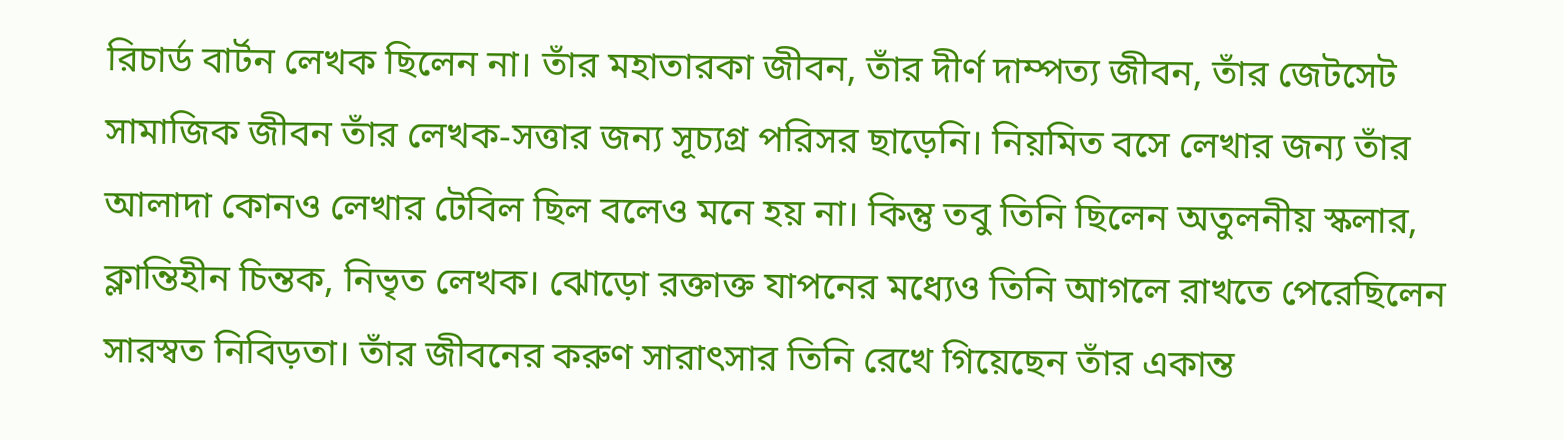রিচার্ড বার্টন লেখক ছিলেন না। তাঁর মহাতারকা জীবন, তাঁর দীর্ণ দাম্পত্য জীবন, তাঁর জেটসেট সামাজিক জীবন তাঁর লেখক-সত্তার জন্য সূচ্যগ্র পরিসর ছাড়েনি। নিয়মিত বসে লেখার জন্য তাঁর আলাদা কোনও লেখার টেবিল ছিল বলেও মনে হয় না। কিন্তু তবু তিনি ছিলেন অতুলনীয় স্কলার, ক্লান্তিহীন চিন্তক, নিভৃত লেখক। ঝোড়ো রক্তাক্ত যাপনের মধ্যেও তিনি আগলে রাখতে পেরেছিলেন সারস্বত নিবিড়তা। তাঁর জীবনের করুণ সারাৎসার তিনি রেখে গিয়েছেন তাঁর একান্ত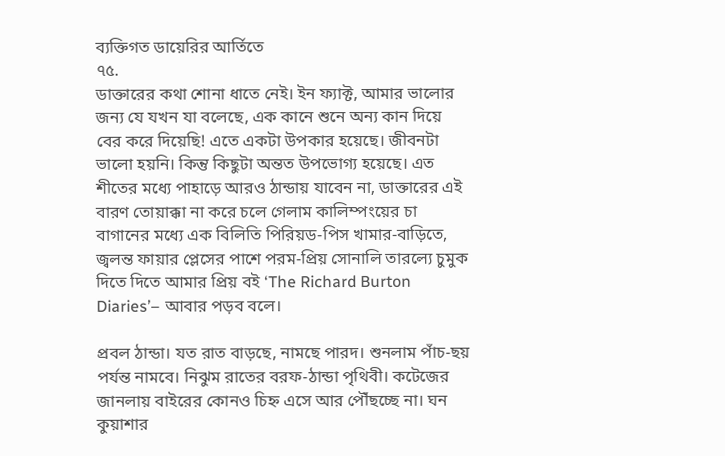ব্যক্তিগত ডায়েরির আর্তিতে
৭৫.
ডাক্তারের কথা শোনা ধাতে নেই। ইন ফ্যাক্ট, আমার ভালোর জন্য যে যখন যা বলেছে, এক কানে শুনে অন্য কান দিয়ে বের করে দিয়েছি! এতে একটা উপকার হয়েছে। জীবনটা ভালো হয়নি। কিন্তু কিছুটা অন্তত উপভোগ্য হয়েছে। এত শীতের মধ্যে পাহাড়ে আরও ঠান্ডায় যাবেন না, ডাক্তারের এই বারণ তোয়াক্কা না করে চলে গেলাম কালিম্পংয়ের চা বাগানের মধ্যে এক বিলিতি পিরিয়ড-পিস খামার-বাড়িতে, জ্বলন্ত ফায়ার প্লেসের পাশে পরম-প্রিয় সোনালি তারল্যে চুমুক দিতে দিতে আমার প্রিয় বই ‘The Richard Burton Diaries’– আবার পড়ব বলে।

প্রবল ঠান্ডা। যত রাত বাড়ছে, নামছে পারদ। শুনলাম পাঁচ-ছয় পর্যন্ত নামবে। নিঝুম রাতের বরফ-ঠান্ডা পৃথিবী। কটেজের জানলায় বাইরের কোনও চিহ্ন এসে আর পৌঁছচ্ছে না। ঘন কুয়াশার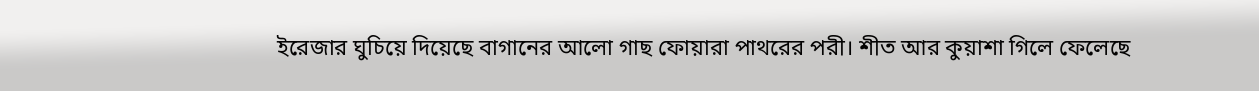ইরেজার ঘুচিয়ে দিয়েছে বাগানের আলো গাছ ফোয়ারা পাথরের পরী। শীত আর কুয়াশা গিলে ফেলেছে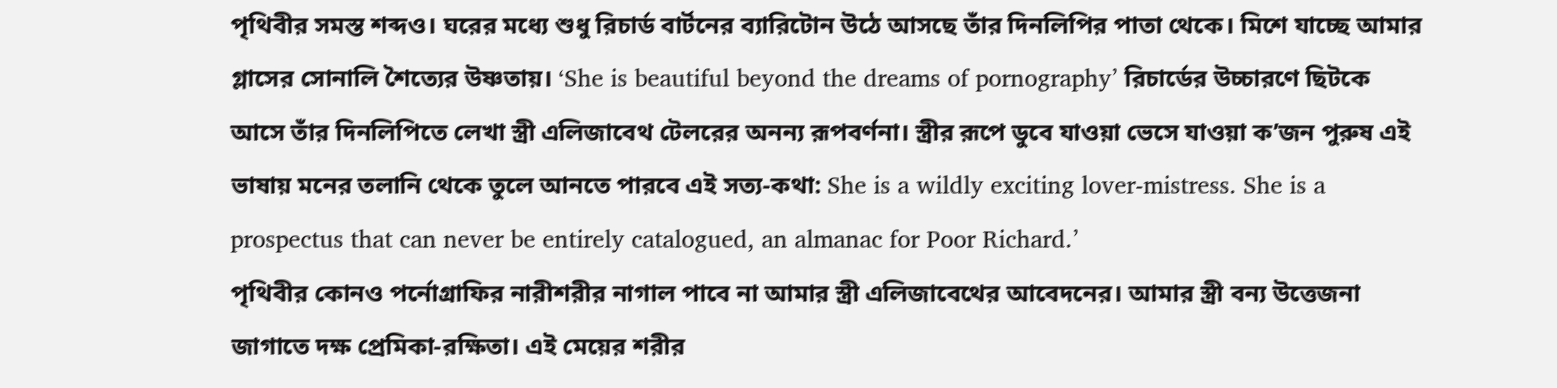পৃথিবীর সমস্ত শব্দও। ঘরের মধ্যে শুধু রিচার্ড বার্টনের ব্যারিটোন উঠে আসছে তাঁর দিনলিপির পাতা থেকে। মিশে যাচ্ছে আমার গ্লাসের সোনালি শৈত্যের উষ্ণতায়। ‘She is beautiful beyond the dreams of pornography’ রিচার্ডের উচ্চারণে ছিটকে আসে তাঁর দিনলিপিতে লেখা স্ত্রী এলিজাবেথ টেলরের অনন্য রূপবর্ণনা। স্ত্রীর রূপে ডুবে যাওয়া ভেসে যাওয়া ক’জন পুরুষ এই ভাষায় মনের তলানি থেকে তুলে আনতে পারবে এই সত্য-কথা: She is a wildly exciting lover-mistress. She is a prospectus that can never be entirely catalogued, an almanac for Poor Richard.’
পৃথিবীর কোনও পর্নোগ্রাফির নারীশরীর নাগাল পাবে না আমার স্ত্রী এলিজাবেথের আবেদনের। আমার স্ত্রী বন্য উত্তেজনা জাগাতে দক্ষ প্রেমিকা-রক্ষিতা। এই মেয়ের শরীর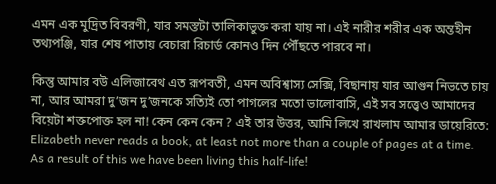এমন এক মুদ্রিত বিবরণী, যার সমস্তটা তালিকাভুক্ত করা যায় না। এই নারীর শরীর এক অন্তহীন তথ্যপঞ্জি, যার শেষ পাতায় বেচারা রিচার্ড কোনও দিন পৌঁছতে পারবে না।

কিন্তু আমার বউ এলিজাবেথ এত রূপবতী, এমন অবিশ্বাস্য সেক্সি, বিছানায় যার আগুন নিভতে চায় না, আর আমরা দু’জন দু’জনকে সত্যিই তো পাগলের মতো ভালোবাসি, এই সব সত্ত্বেও আমাদের বিয়েটা শক্তপোক্ত হল না! কেন কেন কেন ? এই তার উত্তর, আমি লিখে রাখলাম আমার ডায়েরিতে:
Elizabeth never reads a book, at least not more than a couple of pages at a time. As a result of this we have been living this half-life!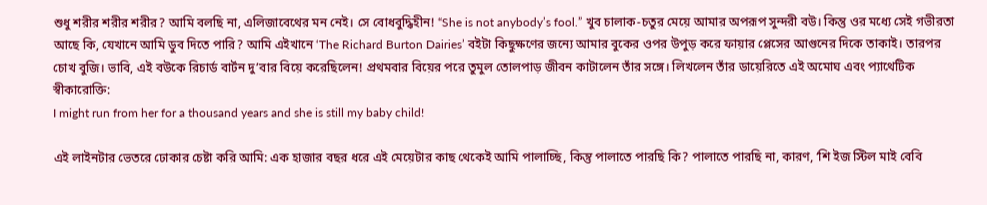শুধু শরীর শরীর শরীর? আমি বলছি না, এলিজাবেথের মন নেই। সে বোধবুদ্ধিহীন! “She is not anybody’s fool.” খুব চালাক-চতুর মেয়ে আমার অপরূপ সুন্দরী বউ। কিন্তু ওর মধ্যে সেই গভীরতা আছে কি, যেখানে আমি ডুব দিতে পারি? আমি এইখানে ‘The Richard Burton Dairies’ বইটা কিছুক্ষণের জন্যে আমার বুকের ওপর উপুড় করে ফায়ার প্লেসের আগুনের দিকে তাকাই। তারপর চোখ বুজি। ভাবি, এই বউকে রিচার্ড বার্টন দু’বার বিয়ে করেছিলেন! প্রথমবার বিয়ের পরে তুমুল তোলপাড় জীবন কাটালেন তাঁর সঙ্গে। লিখলেন তাঁর ডায়েরিতে এই অমোঘ এবং প্যাথেটিক স্বীকারোক্তি:
I might run from her for a thousand years and she is still my baby child!

এই লাইনটার ভেতরে ঢোকার চেষ্টা করি আমি: এক হাজার বছর ধরে এই মেয়েটার কাছ থেকেই আমি পালাচ্ছি, কিন্তু পালাতে পারছি কি? পালাতে পারছি না, কারণ, ‘শি ইজ স্টিল মাই বেবি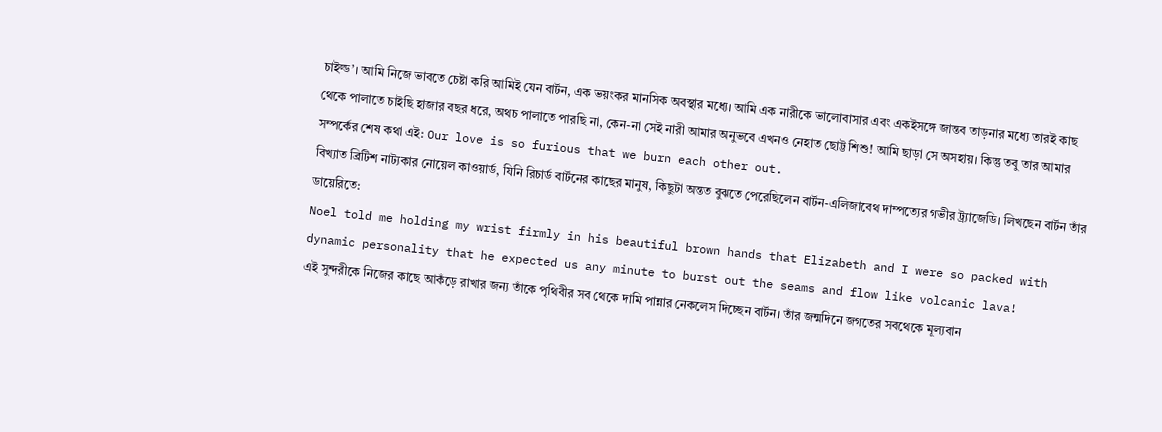চাইল্ড’। আমি নিজে ভাবতে চেষ্টা করি আমিই যেন বার্টন, এক ভয়ংকর মানসিক অবস্থার মধ্যে। আমি এক নারীকে ভালোবাসার এবং একইসঙ্গে জান্তব তাড়নার মধ্যে তারই কাছ থেকে পালাতে চাইছি হাজার বছর ধরে, অথচ পালাতে পারছি না, কেন-না সেই নারী আমার অনুভবে এখনও নেহাত ছোট্ট শিশু! আমি ছাড়া সে অসহায়। কিন্তু তবু তার আমার সম্পর্কের শেষ কথা এই: Our love is so furious that we burn each other out.
বিখ্যাত ব্রিটিশ নাট্যকার নোয়েল কাওয়ার্ড, যিনি রিচার্ড বার্টনের কাছের মানুষ, কিছুটা অন্তত বুঝতে পেরেছিলেন বার্টন-এলিজাবেথ দাম্পত্যের গভীর ট্র্যাজেডি। লিখছেন বার্টন তাঁর ডায়েরিতে:
Noel told me holding my wrist firmly in his beautiful brown hands that Elizabeth and I were so packed with dynamic personality that he expected us any minute to burst out the seams and flow like volcanic lava!
এই সুন্দরীকে নিজের কাছে আকঁড়ে রাখার জন্য তাঁকে পৃথিবীর সব থেকে দামি পান্নার নেকলেস দিচ্ছেন বার্টন। তাঁর জন্মদিনে জগতের সবথেকে মূল্যবান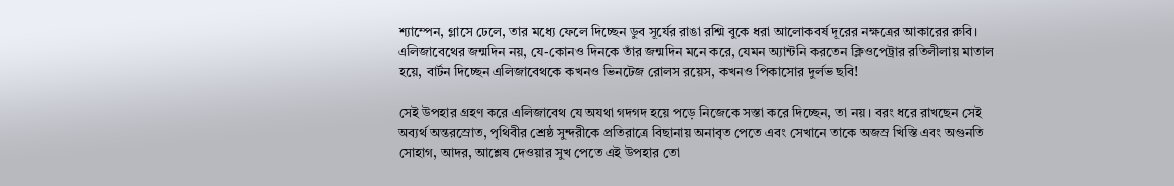শ্যাম্পেন, গ্লাসে ঢেলে, তার মধ্যে ফেলে দিচ্ছেন ডুব সূর্যের রাঙা রশ্মি বুকে ধরা আলোকবর্ষ দূরের নক্ষত্রের আকারের রুবি। এলিজাবেথের জন্মদিন নয়, যে-কোনও দিনকে তাঁর জন্মদিন মনে করে, যেমন অ্যান্টনি করতেন ক্লিওপেট্রার রতিলীলায় মাতাল হয়ে, বার্টন দিচ্ছেন এলিজাবেথকে কখনও ভিনটেজ রোলস রয়েস, কখনও পিকাসোর দুর্লভ ছবি!

সেই উপহার গ্রহণ করে এলিজাবেথ যে অযথা গদগদ হয়ে পড়ে নিজেকে সস্তা করে দিচ্ছেন, তা নয়। বরং ধরে রাখছেন সেই অব্যর্থ অন্তরস্রোত, পৃথিবীর শ্রেষ্ঠ সুন্দরীকে প্রতিরাত্রে বিছানায় অনাবৃত পেতে এবং সেখানে তাকে অজস্র খিস্তি এবং অগুনতি সোহাগ, আদর, আশ্লেষ দেওয়ার সুখ পেতে এই উপহার তো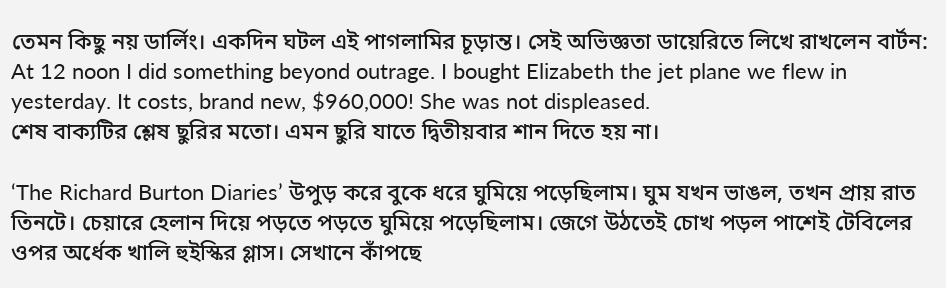তেমন কিছু নয় ডার্লিং। একদিন ঘটল এই পাগলামির চূড়ান্ত। সেই অভিজ্ঞতা ডায়েরিতে লিখে রাখলেন বার্টন:
At 12 noon I did something beyond outrage. I bought Elizabeth the jet plane we flew in yesterday. It costs, brand new, $960,000! She was not displeased.
শেষ বাক্যটির শ্লেষ ছুরির মতো। এমন ছুরি যাতে দ্বিতীয়বার শান দিতে হয় না।

‘The Richard Burton Diaries’ উপুড় করে বুকে ধরে ঘুমিয়ে পড়েছিলাম। ঘুম যখন ভাঙল, তখন প্রায় রাত তিনটে। চেয়ারে হেলান দিয়ে পড়তে পড়তে ঘুমিয়ে পড়েছিলাম। জেগে উঠতেই চোখ পড়ল পাশেই টেবিলের ওপর অর্ধেক খালি হুইস্কির গ্লাস। সেখানে কাঁপছে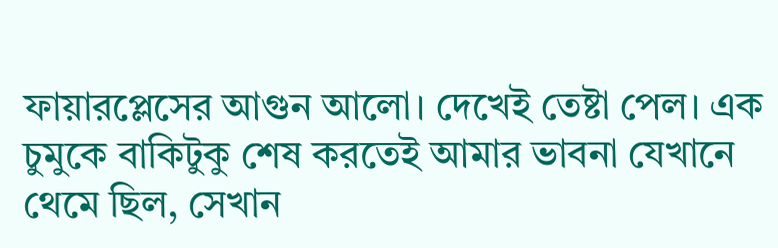ফায়ারপ্লেসের আগুন আলো। দেখেই তেষ্টা পেল। এক চুমুকে বাকিটুকু শেষ করতেই আমার ভাবনা যেখানে থেমে ছিল, সেখান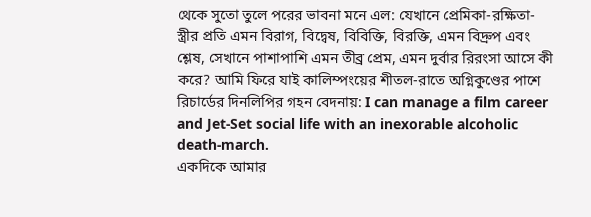থেকে সুতো তুলে পরের ভাবনা মনে এল: যেখানে প্রেমিকা-রক্ষিতা-স্ত্রীর প্রতি এমন বিরাগ, বিদ্বেষ, বিবিক্তি, বিরক্তি, এমন বিদ্রুপ এবং শ্লেষ, সেখানে পাশাপাশি এমন তীব্র প্রেম, এমন দুর্বার রিরংসা আসে কী করে? আমি ফিরে যাই কালিম্পংয়ের শীতল-রাতে অগ্নিকুণ্ডের পাশে রিচার্ডের দিনলিপির গহন বেদনায়: I can manage a film career and Jet-Set social life with an inexorable alcoholic death-march.
একদিকে আমার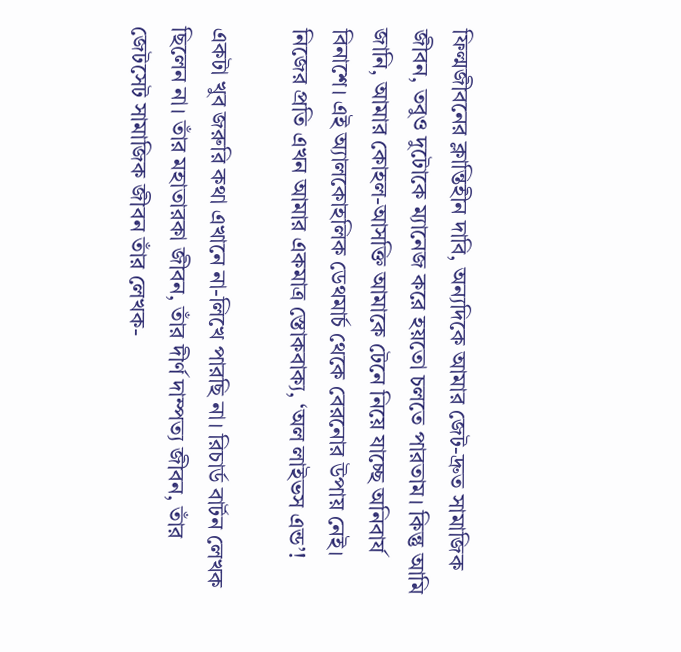ফিল্মজীবনের ক্লান্তিহীন দাবি, অন্যদিকে আমার জেট-দ্রুত সামাজিক জীবন, তবুও দুটোকে ম্যানেজ করে হয়তো চলতে পারতাম। কিন্তু আমি জানি, আমার কোহল-আসক্তি আমাকে টেনে নিয়ে যাচ্ছে অনিবার্য বিনাশে। এই অ্যালকোহলিক ডেথমার্চ থেকে বেরনোর উপায় নেই। নিজের প্রতি এখন আমার একমাত্র স্তোকবাক্য, ‘অল লাইভস এন্ড’!

একটা খুব জরুরি কথা এখানে না-লিখে পারছি না। রিচার্ড বার্টন লেখক ছিলেন না। তাঁর মহাতারকা জীবন, তাঁর দীর্ণ দাম্পত্য জীবন, তাঁর জেটসেট সামাজিক জীবন তাঁর লেখক-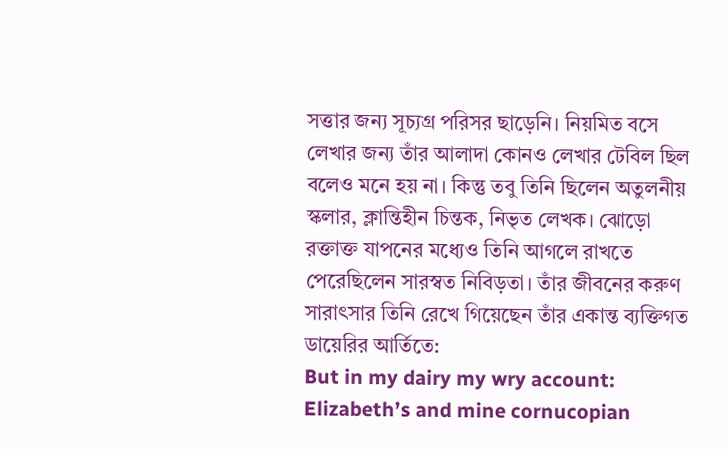সত্তার জন্য সূচ্যগ্র পরিসর ছাড়েনি। নিয়মিত বসে লেখার জন্য তাঁর আলাদা কোনও লেখার টেবিল ছিল বলেও মনে হয় না। কিন্তু তবু তিনি ছিলেন অতুলনীয় স্কলার, ক্লান্তিহীন চিন্তক, নিভৃত লেখক। ঝোড়ো রক্তাক্ত যাপনের মধ্যেও তিনি আগলে রাখতে পেরেছিলেন সারস্বত নিবিড়তা। তাঁর জীবনের করুণ সারাৎসার তিনি রেখে গিয়েছেন তাঁর একান্ত ব্যক্তিগত ডায়েরির আর্তিতে:
But in my dairy my wry account: Elizabeth’s and mine cornucopian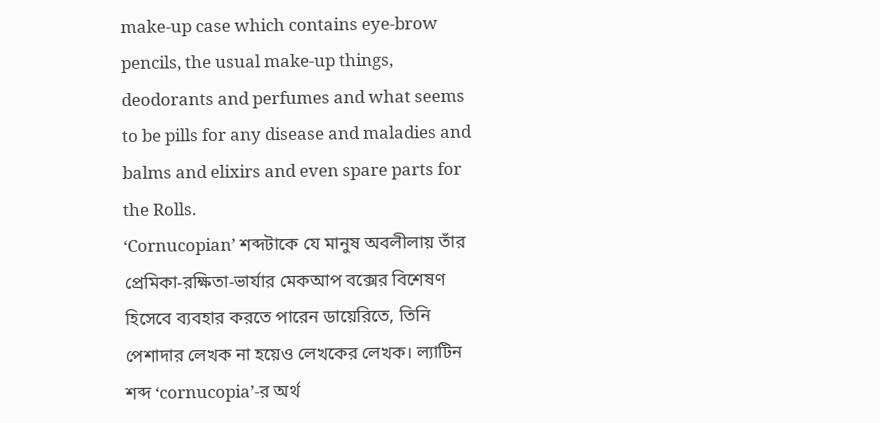make-up case which contains eye-brow pencils, the usual make-up things, deodorants and perfumes and what seems to be pills for any disease and maladies and balms and elixirs and even spare parts for the Rolls.
‘Cornucopian’ শব্দটাকে যে মানুষ অবলীলায় তাঁর প্রেমিকা-রক্ষিতা-ভার্যার মেকআপ বক্সের বিশেষণ হিসেবে ব্যবহার করতে পারেন ডায়েরিতে, তিনি পেশাদার লেখক না হয়েও লেখকের লেখক। ল্যাটিন শব্দ ‘cornucopia’-র অর্থ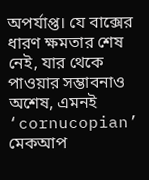অপর্যাপ্ত। যে বাক্সের ধারণ ক্ষমতার শেষ নেই, যার থেকে পাওয়ার সম্ভাবনাও অশেষ, এমনই ‘cornucopian’ মেকআপ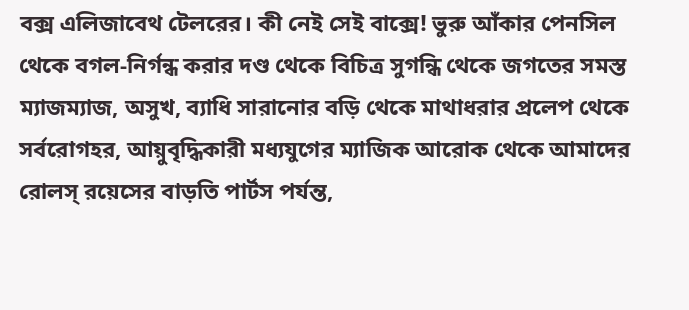বক্স এলিজাবেথ টেলরের। কী নেই সেই বাক্সে! ভুরু আঁকার পেনসিল থেকে বগল-নির্গন্ধ করার দণ্ড থেকে বিচিত্র সুগন্ধি থেকে জগতের সমস্ত ম্যাজম্যাজ, অসুখ, ব্যাধি সারানোর বড়ি থেকে মাথাধরার প্রলেপ থেকে সর্বরোগহর, আয়ুবৃদ্ধিকারী মধ্যযুগের ম্যাজিক আরোক থেকে আমাদের রোলস্ রয়েসের বাড়তি পার্টস পর্যন্ত,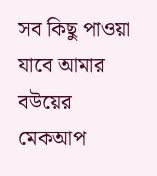সব কিছু পাওয়া যাবে আমার বউয়ের মেকআপ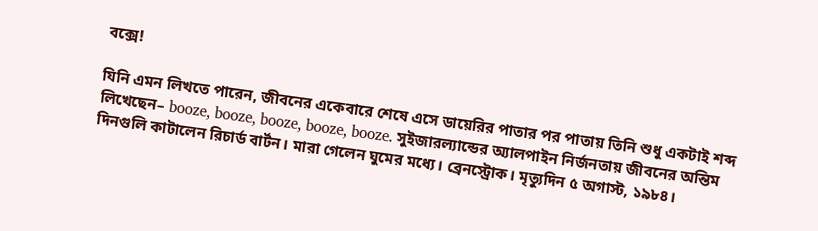বক্সে!

যিনি এমন লিখতে পারেন, জীবনের একেবারে শেষে এসে ডায়েরির পাতার পর পাতায় তিনি শুধু একটাই শব্দ লিখেছেন– booze, booze, booze, booze, booze. সুইজারল্যান্ডের অ্যালপাইন নির্জনতায় জীবনের অন্তিম দিনগুলি কাটালেন রিচার্ড বার্টন। মারা গেলেন ঘুমের মধ্যে। ব্রেনস্ট্রোক। মৃত্যুদিন ৫ অগাস্ট, ১৯৮৪।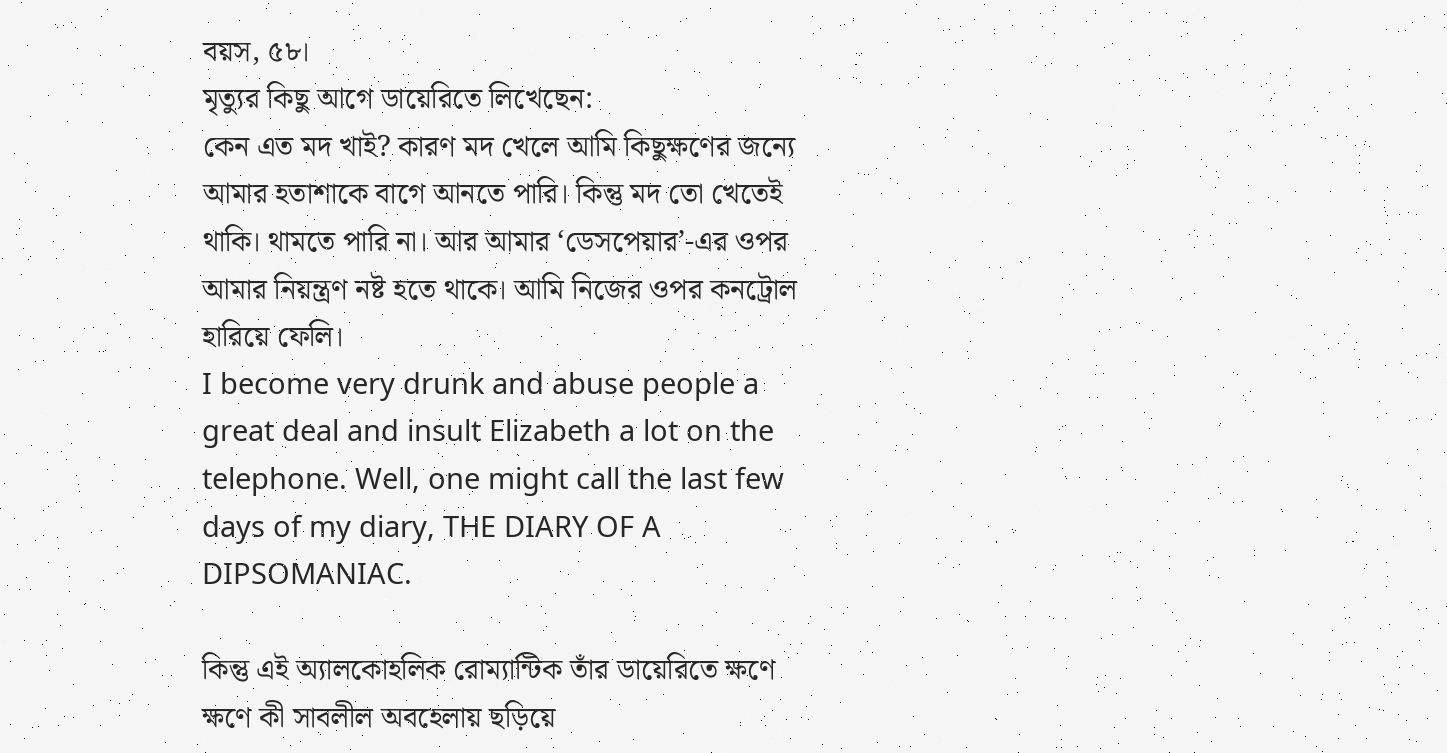বয়স, ৫৮।
মৃত্যুর কিছু আগে ডায়েরিতে লিখেছেন:
কেন এত মদ খাই? কারণ মদ খেলে আমি কিছুক্ষণের জন্যে আমার হতাশাকে বাগে আনতে পারি। কিন্তু মদ তো খেতেই থাকি। থামতে পারি না। আর আমার ‘ডেসপেয়ার’-এর ওপর আমার নিয়ন্ত্রণ নষ্ট হতে থাকে। আমি নিজের ওপর কনট্রোল হারিয়ে ফেলি।
I become very drunk and abuse people a great deal and insult Elizabeth a lot on the telephone. Well, one might call the last few days of my diary, THE DIARY OF A DIPSOMANIAC.

কিন্তু এই অ্যালকোহলিক রোম্যান্টিক তাঁর ডায়েরিতে ক্ষণে ক্ষণে কী সাবলীল অবহেলায় ছড়িয়ে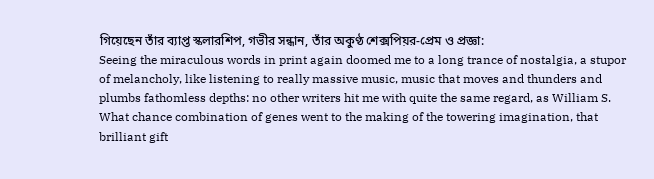গিয়েছেন তাঁর ব্যাপ্ত স্কলারশিপ, গভীর সন্ধান, তাঁর অকুণ্ঠ শেক্সপিয়র-প্রেম ও প্রজ্ঞা:
Seeing the miraculous words in print again doomed me to a long trance of nostalgia, a stupor of melancholy, like listening to really massive music, music that moves and thunders and plumbs fathomless depths: no other writers hit me with quite the same regard, as William S. What chance combination of genes went to the making of the towering imagination, that brilliant gift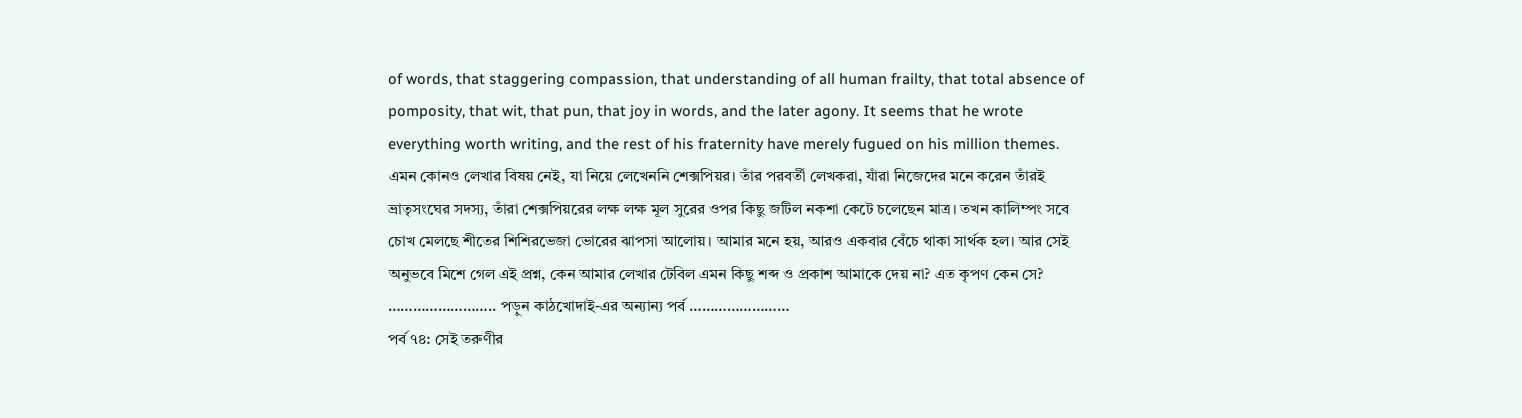of words, that staggering compassion, that understanding of all human frailty, that total absence of pomposity, that wit, that pun, that joy in words, and the later agony. It seems that he wrote everything worth writing, and the rest of his fraternity have merely fugued on his million themes.
এমন কোনও লেখার বিষয় নেই, যা নিয়ে লেখেননি শেক্সপিয়র। তাঁর পরবর্তী লেখকরা, যাঁরা নিজেদের মনে করেন তাঁরই ভ্রাতৃসংঘের সদস্য, তাঁরা শেক্সপিয়রের লক্ষ লক্ষ মূল সুরের ওপর কিছু জটিল নকশা কেটে চলেছেন মাত্র। তখন কালিম্পং সবে চোখ মেলছে শীতের শিশিরভেজা ভোরের ঝাপসা আলোয়। আমার মনে হয়, আরও একবার বেঁচে থাকা সার্থক হল। আর সেই অনুভবে মিশে গেল এই প্রশ্ন, কেন আমার লেখার টেবিল এমন কিছু শব্দ ও প্রকাশ আমাকে দেয় না? এত কৃপণ কেন সে?
…………………….. পড়ুন কাঠখোদাই-এর অন্যান্য পর্ব ……………………
পর্ব ৭৪: সেই তরুণীর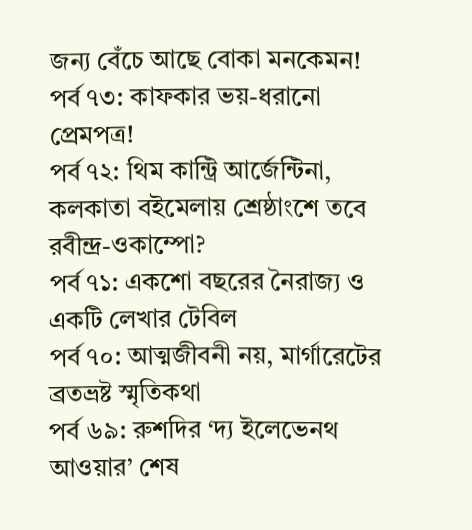জন্য বেঁচে আছে বোকা মনকেমন!
পর্ব ৭৩: কাফকার ভয়-ধরানো প্রেমপত্র!
পর্ব ৭২: থিম কান্ট্রি আর্জেন্টিনা, কলকাতা বইমেলায় শ্রেষ্ঠাংশে তবে রবীন্দ্র-ওকাম্পো?
পর্ব ৭১: একশো বছরের নৈরাজ্য ও একটি লেখার টেবিল
পর্ব ৭০: আত্মজীবনী নয়, মার্গারেটের ব্রতভ্রষ্ট স্মৃতিকথা
পর্ব ৬৯: রুশদির ‘দ্য ইলেভেনথ আওয়ার’ শেষ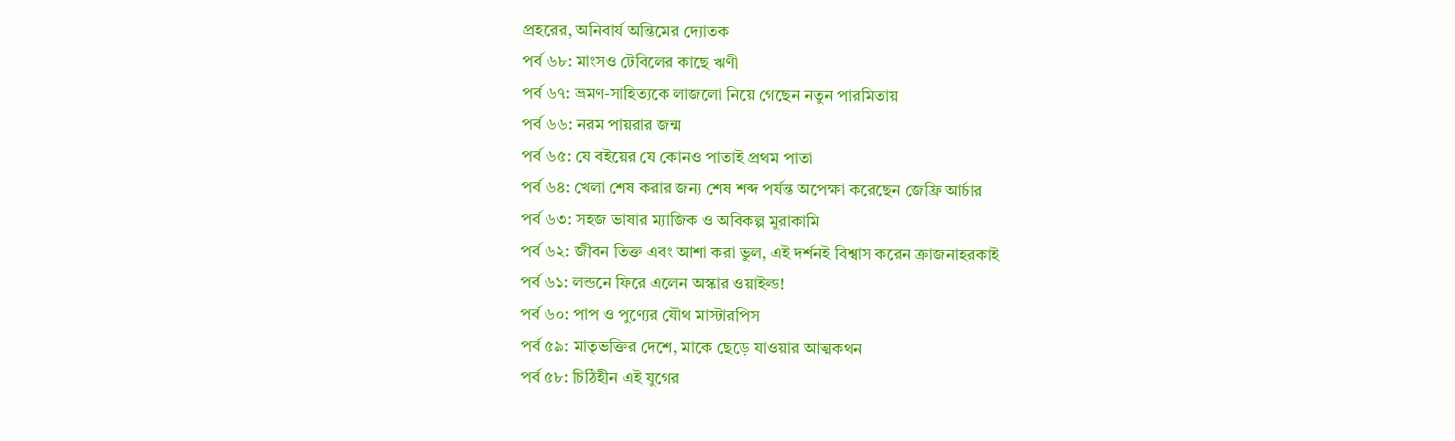প্রহরের, অনিবার্য অন্তিমের দ্যোতক
পর্ব ৬৮: মাংসও টেবিলের কাছে ঋণী
পর্ব ৬৭: ভ্রমণ-সাহিত্যকে লাজলো নিয়ে গেছেন নতুন পারমিতায়
পর্ব ৬৬: নরম পায়রার জন্ম
পর্ব ৬৫: যে বইয়ের যে কোনও পাতাই প্রথম পাতা
পর্ব ৬৪: খেলা শেষ করার জন্য শেষ শব্দ পর্যন্ত অপেক্ষা করেছেন জেফ্রি আর্চার
পর্ব ৬৩: সহজ ভাষার ম্যাজিক ও অবিকল্প মুরাকামি
পর্ব ৬২: জীবন তিক্ত এবং আশা করা ভুল, এই দর্শনই বিশ্বাস করেন ক্রাজনাহরকাই
পর্ব ৬১: লন্ডনে ফিরে এলেন অস্কার ওয়াইল্ড!
পর্ব ৬০: পাপ ও পুণ্যের যৌথ মাস্টারপিস
পর্ব ৫৯: মাতৃভক্তির দেশে, মাকে ছেড়ে যাওয়ার আত্মকথন
পর্ব ৫৮: চিঠিহীন এই যুগের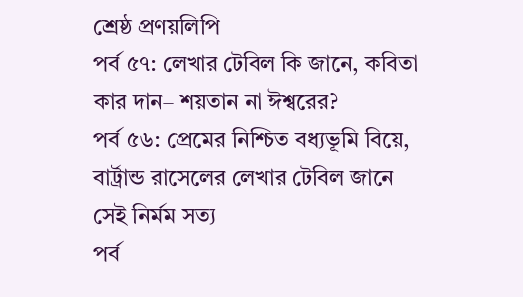শ্রেষ্ঠ প্রণয়লিপি
পর্ব ৫৭: লেখার টেবিল কি জানে, কবিতা কার দান– শয়তান না ঈশ্বরের?
পর্ব ৫৬: প্রেমের নিশ্চিত বধ্যভূমি বিয়ে, বার্ট্রান্ড রাসেলের লেখার টেবিল জানে সেই নির্মম সত্য
পর্ব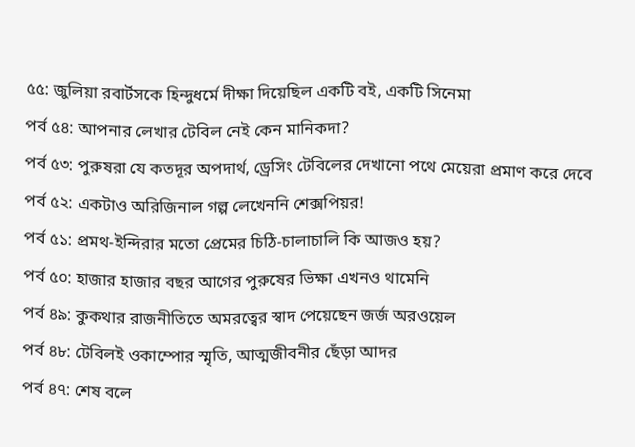৫৫: জুলিয়া রবার্টসকে হিন্দুধর্মে দীক্ষা দিয়েছিল একটি বই, একটি সিনেমা
পর্ব ৫৪: আপনার লেখার টেবিল নেই কেন মানিকদা?
পর্ব ৫৩: পুরুষরা যে কতদূর অপদার্থ, ড্রেসিং টেবিলের দেখানো পথে মেয়েরা প্রমাণ করে দেবে
পর্ব ৫২: একটাও অরিজিনাল গল্প লেখেননি শেক্সপিয়র!
পর্ব ৫১: প্রমথ-ইন্দিরার মতো প্রেমের চিঠি-চালাচালি কি আজও হয়?
পর্ব ৫০: হাজার হাজার বছর আগের পুরুষের ভিক্ষা এখনও থামেনি
পর্ব ৪৯: কুকথার রাজনীতিতে অমরত্বের স্বাদ পেয়েছেন জর্জ অরওয়েল
পর্ব ৪৮: টেবিলই ওকাম্পোর স্মৃতি, আত্মজীবনীর ছেঁড়া আদর
পর্ব ৪৭: শেষ বলে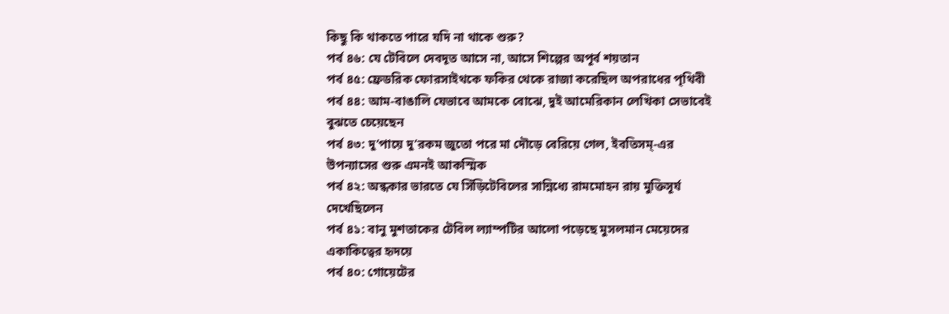কিছু কি থাকতে পারে যদি না থাকে শুরু?
পর্ব ৪৬: যে টেবিলে দেবদূত আসে না, আসে শিল্পের অপূর্ব শয়তান
পর্ব ৪৫: ফ্রেডরিক ফোরসাইথকে ফকির থেকে রাজা করেছিল অপরাধের পৃথিবী
পর্ব ৪৪: আম-বাঙালি যেভাবে আমকে বোঝে, দুই আমেরিকান লেখিকা সেভাবেই বুঝতে চেয়েছেন
পর্ব ৪৩: দু’পায়ে দু’রকম জুতো পরে মা দৌড়ে বেরিয়ে গেল, ইবতিসম্-এর উপন্যাসের শুরু এমনই আকস্মিক
পর্ব ৪২: অন্ধকার ভারতে যে সিঁড়িটেবিলের সান্নিধ্যে রামমোহন রায় মুক্তিসূর্য দেখেছিলেন
পর্ব ৪১: বানু মুশতাকের টেবিল ল্যাম্পটির আলো পড়েছে মুসলমান মেয়েদের একাকিত্বের হৃদয়ে
পর্ব ৪০: গোয়েটের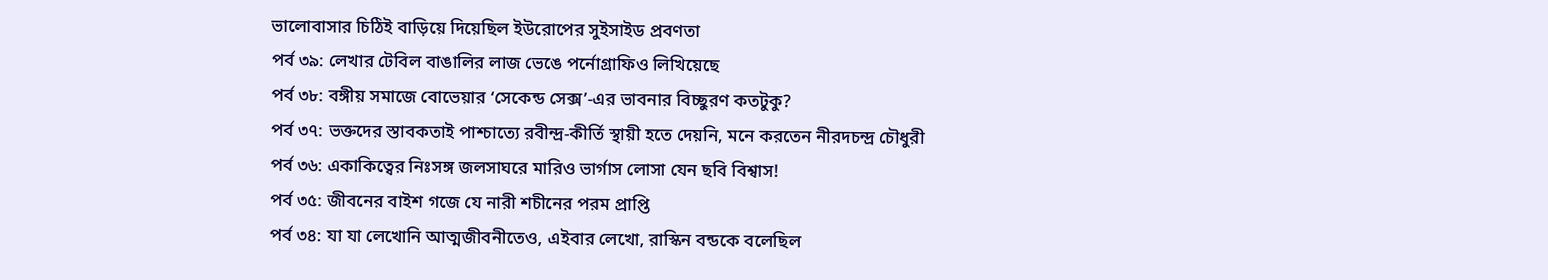ভালোবাসার চিঠিই বাড়িয়ে দিয়েছিল ইউরোপের সুইসাইড প্রবণতা
পর্ব ৩৯: লেখার টেবিল বাঙালির লাজ ভেঙে পর্নোগ্রাফিও লিখিয়েছে
পর্ব ৩৮: বঙ্গীয় সমাজে বোভেয়ার ‘সেকেন্ড সেক্স’-এর ভাবনার বিচ্ছুরণ কতটুকু?
পর্ব ৩৭: ভক্তদের স্তাবকতাই পাশ্চাত্যে রবীন্দ্র-কীর্তি স্থায়ী হতে দেয়নি, মনে করতেন নীরদচন্দ্র চৌধুরী
পর্ব ৩৬: একাকিত্বের নিঃসঙ্গ জলসাঘরে মারিও ভার্গাস লোসা যেন ছবি বিশ্বাস!
পর্ব ৩৫: জীবনের বাইশ গজে যে নারী শচীনের পরম প্রাপ্তি
পর্ব ৩৪: যা যা লেখোনি আত্মজীবনীতেও, এইবার লেখো, রাস্কিন বন্ডকে বলেছিল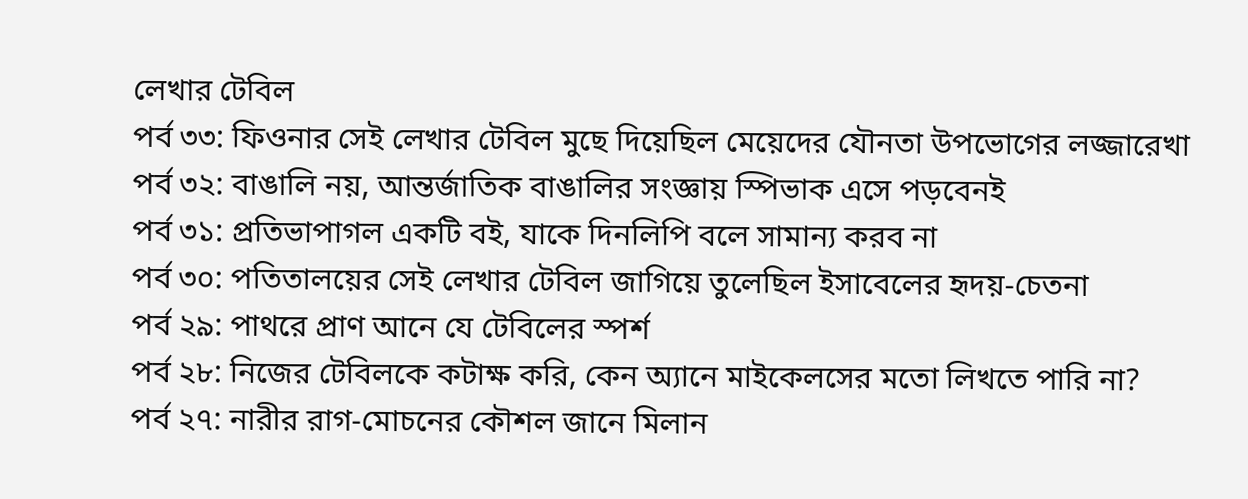লেখার টেবিল
পর্ব ৩৩: ফিওনার সেই লেখার টেবিল মুছে দিয়েছিল মেয়েদের যৌনতা উপভোগের লজ্জারেখা
পর্ব ৩২: বাঙালি নয়, আন্তর্জাতিক বাঙালির সংজ্ঞায় স্পিভাক এসে পড়বেনই
পর্ব ৩১: প্রতিভাপাগল একটি বই, যাকে দিনলিপি বলে সামান্য করব না
পর্ব ৩০: পতিতালয়ের সেই লেখার টেবিল জাগিয়ে তুলেছিল ইসাবেলের হৃদয়-চেতনা
পর্ব ২৯: পাথরে প্রাণ আনে যে টেবিলের স্পর্শ
পর্ব ২৮: নিজের টেবিলকে কটাক্ষ করি, কেন অ্যানে মাইকেলসের মতো লিখতে পারি না?
পর্ব ২৭: নারীর রাগ-মোচনের কৌশল জানে মিলান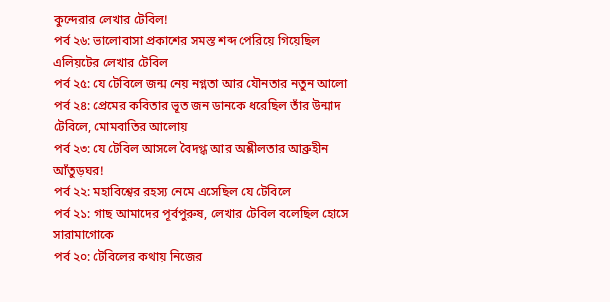কুন্দেরার লেখার টেবিল!
পর্ব ২৬: ভালোবাসা প্রকাশের সমস্ত শব্দ পেরিয়ে গিয়েছিল এলিয়টের লেখার টেবিল
পর্ব ২৫: যে টেবিলে জন্ম নেয় নগ্নতা আর যৌনতার নতুন আলো
পর্ব ২৪: প্রেমের কবিতার ভূত জন ডানকে ধরেছিল তাঁর উন্মাদ টেবিলে, মোমবাতির আলোয়
পর্ব ২৩: যে টেবিল আসলে বৈদগ্ধ আর অশ্লীলতার আব্রুহীন আঁতুড়ঘর!
পর্ব ২২: মহাবিশ্বের রহস্য নেমে এসেছিল যে টেবিলে
পর্ব ২১: গাছ আমাদের পূর্বপুরুষ, লেখার টেবিল বলেছিল হোসে সারামাগোকে
পর্ব ২০: টেবিলের কথায় নিজের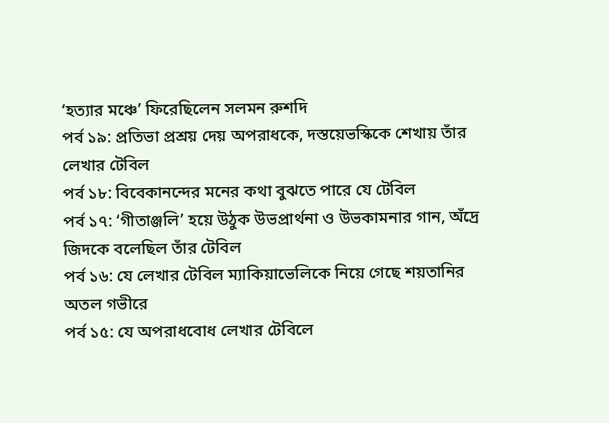‘হত্যার মঞ্চে’ ফিরেছিলেন সলমন রুশদি
পর্ব ১৯: প্রতিভা প্রশ্রয় দেয় অপরাধকে, দস্তয়েভস্কিকে শেখায় তাঁর লেখার টেবিল
পর্ব ১৮: বিবেকানন্দের মনের কথা বুঝতে পারে যে টেবিল
পর্ব ১৭: ‘গীতাঞ্জলি’ হয়ে উঠুক উভপ্রার্থনা ও উভকামনার গান, অঁদ্রে জিদকে বলেছিল তাঁর টেবিল
পর্ব ১৬: যে লেখার টেবিল ম্যাকিয়াভেলিকে নিয়ে গেছে শয়তানির অতল গভীরে
পর্ব ১৫: যে অপরাধবোধ লেখার টেবিলে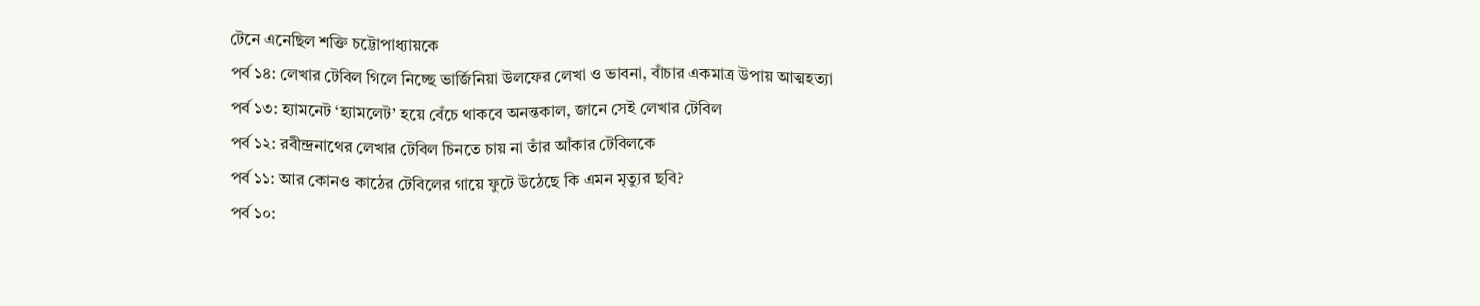টেনে এনেছিল শক্তি চট্টোপাধ্যায়কে
পর্ব ১৪: লেখার টেবিল গিলে নিচ্ছে ভার্জিনিয়া উলফের লেখা ও ভাবনা, বাঁচার একমাত্র উপায় আত্মহত্যা
পর্ব ১৩: হ্যামনেট ‘হ্যামলেট’ হয়ে বেঁচে থাকবে অনন্তকাল, জানে সেই লেখার টেবিল
পর্ব ১২: রবীন্দ্রনাথের লেখার টেবিল চিনতে চায় না তাঁর আঁকার টেবিলকে
পর্ব ১১: আর কোনও কাঠের টেবিলের গায়ে ফুটে উঠেছে কি এমন মৃত্যুর ছবি?
পর্ব ১০: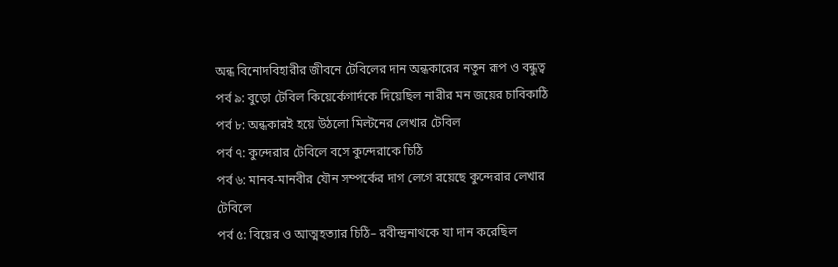অন্ধ বিনোদবিহারীর জীবনে টেবিলের দান অন্ধকারের নতুন রূপ ও বন্ধুত্ব
পর্ব ৯: বুড়ো টেবিল কিয়ের্কেগার্দকে দিয়েছিল নারীর মন জয়ের চাবিকাঠি
পর্ব ৮: অন্ধকারই হয়ে উঠলো মিল্টনের লেখার টেবিল
পর্ব ৭: কুন্দেরার টেবিলে বসে কুন্দেরাকে চিঠি
পর্ব ৬: মানব-মানবীর যৌন সম্পর্কের দাগ লেগে রয়েছে কুন্দেরার লেখার টেবিলে
পর্ব ৫: বিয়ের ও আত্মহত্যার চিঠি– রবীন্দ্রনাথকে যা দান করেছিল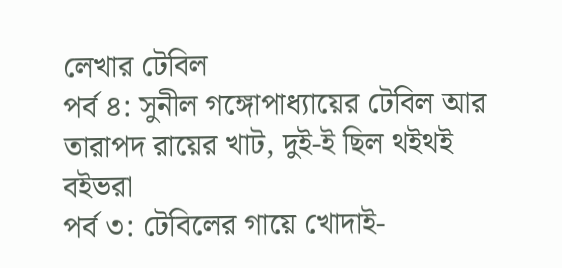লেখার টেবিল
পর্ব ৪: সুনীল গঙ্গোপাধ্যায়ের টেবিল আর তারাপদ রায়ের খাট, দুই-ই ছিল থইথই বইভরা
পর্ব ৩: টেবিলের গায়ে খোদাই-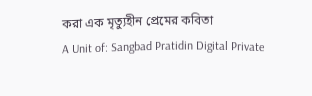করা এক মৃত্যুহীন প্রেমের কবিতা
A Unit of: Sangbad Pratidin Digital Private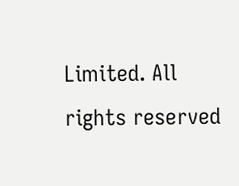Limited. All rights reserved